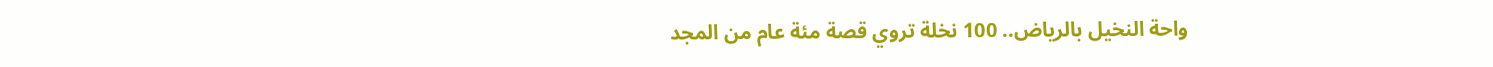واحة النخيل بالرياض.. 100 نخلة تروي قصة مئة عام من المجد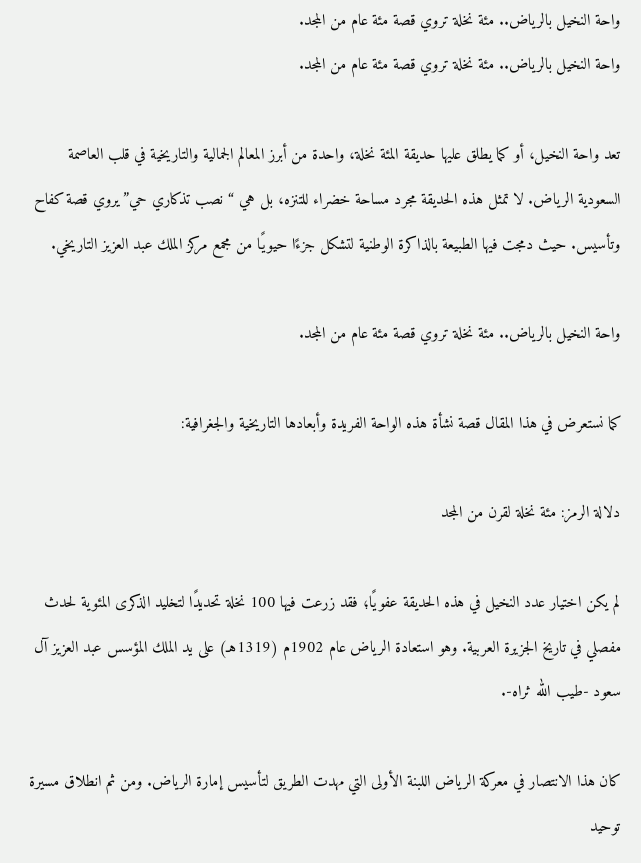واحة النخيل بالرياض.. مئة نخلة تروي قصة مئة عام من المجد.
واحة النخيل بالرياض.. مئة نخلة تروي قصة مئة عام من المجد.

تعد واحة النخيل، أو كما يطلق عليها حديقة المئة نخلة، واحدة من أبرز المعالم الجمالية والتاريخية في قلب العاصمة السعودية الرياض. لا تمثل هذه الحديقة مجرد مساحة خضراء للتنزه، بل هي “نصب تذكاري حي” يروي قصة كفاح وتأسيس. حيث دمجت فيها الطبيعة بالذاكرة الوطنية لتشكل جزءًا حيويًا من مجمع مركز الملك عبد العزيز التاريخي.

واحة النخيل بالرياض.. مئة نخلة تروي قصة مئة عام من المجد.

كما نستعرض في هذا المقال قصة نشأة هذه الواحة الفريدة وأبعادها التاريخية والجغرافية:

دلالة الرمز: مئة نخلة لقرن من المجد

لم يكن اختيار عدد النخيل في هذه الحديقة عفويًا؛ فقد زرعت فيها 100 نخلة تحديدًا لتخليد الذكرى المئوية لحدث مفصلي في تاريخ الجزيرة العربية. وهو استعادة الرياض عام 1902م (1319هـ) على يد الملك المؤسس عبد العزيز آل سعود -طيب الله ثراه-.

كان هذا الانتصار في معركة الرياض اللبنة الأولى التي مهدت الطريق لتأسيس إمارة الرياض. ومن ثم انطلاق مسيرة توحيد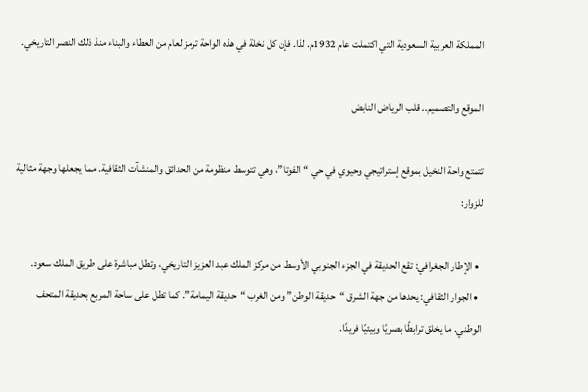المملكة العربية السعودية التي اكتملت عام 1932م. لذا. فإن كل نخلة في هذه الواحة ترمز لعام من العطاء والبناء منذ ذلك النصر التاريخي.

الموقع والتصميم.. قلب الرياض النابض

تتمتع واحة النخيل بموقع إستراتيجي وحيوي في حي “الفوتا”، وهي تتوسط منظومة من الحدائق والمنشآت الثقافية. مما يجعلها وجهة مثالية للزوار:

  • الإطار الجغرافي: تقع الحديقة في الجزء الجنوبي الأوسط من مركز الملك عبد العزيز التاريخي، وتطل مباشرة على طريق الملك سعود.
  • الجوار الثقافي: يحدها من جهة الشرق “حديقة الوطن” ومن الغرب “حديقة اليمامة”. كما تطل على ساحة المربع بحديقة المتحف الوطني. ما يخلق ترابطًا بصريًا وبيئيًا فريدًا.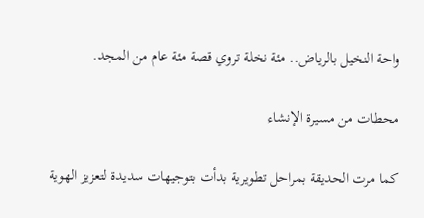واحة النخيل بالرياض.. مئة نخلة تروي قصة مئة عام من المجد.

محطات من مسيرة الإنشاء

كما مرت الحديقة بمراحل تطويرية بدأت بتوجيهات سديدة لتعزيز الهوية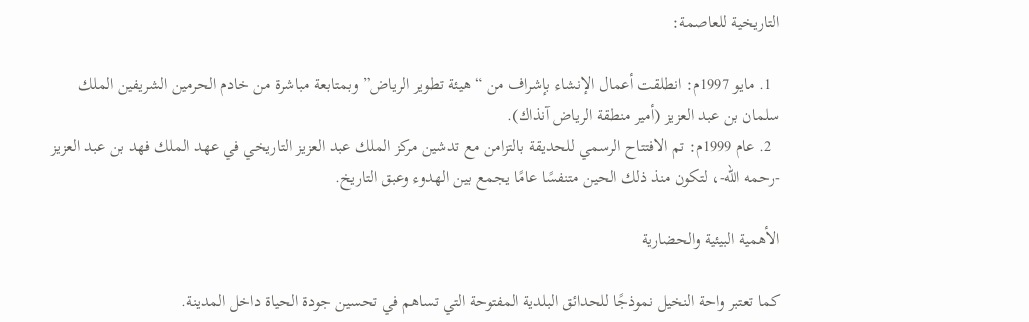التاريخية للعاصمة:

  1. مايو 1997م: انطلقت أعمال الإنشاء بإشراف من “هيئة تطوير الرياض” وبمتابعة مباشرة من خادم الحرمين الشريفين الملك سلمان بن عبد العزيز (أمير منطقة الرياض آنذاك).
  2. عام 1999م: تم الافتتاح الرسمي للحديقة بالتزامن مع تدشين مركز الملك عبد العزيز التاريخي في عهد الملك فهد بن عبد العزيز -رحمه الله-، لتكون منذ ذلك الحين متنفسًا عامًا يجمع بين الهدوء وعبق التاريخ.

الأهمية البيئية والحضارية

كما تعتبر واحة النخيل نموذجًا للحدائق البلدية المفتوحة التي تساهم في تحسين جودة الحياة داخل المدينة.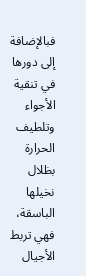فبالإضافة إلى دورها في تنقية الأجواء وتلطيف الحرارة بظلال نخيلها الباسقة، فهي تربط الأجيال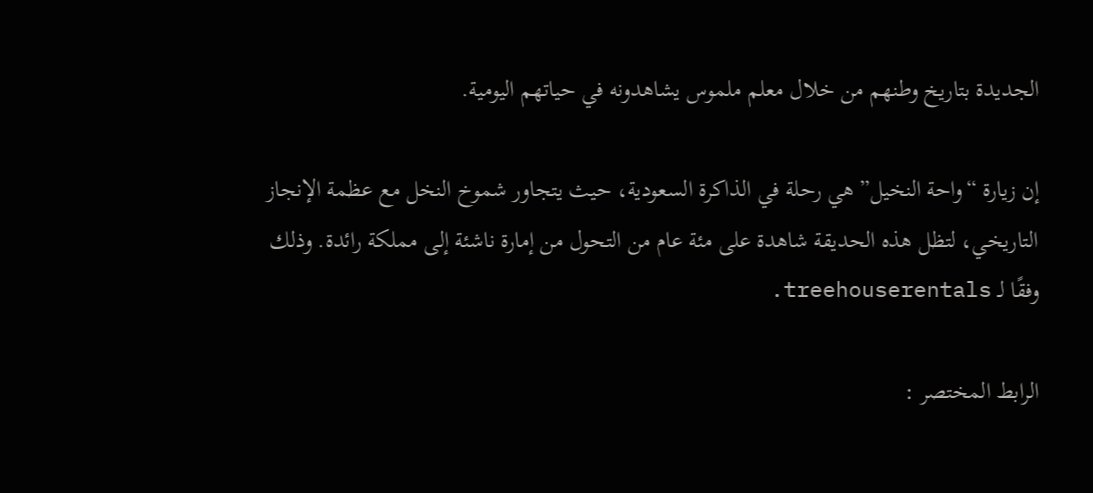الجديدة بتاريخ وطنهم من خلال معلم ملموس يشاهدونه في حياتهم اليومية.

إن زيارة “واحة النخيل” هي رحلة في الذاكرة السعودية، حيث يتجاور شموخ النخل مع عظمة الإنجاز التاريخي، لتظل هذه الحديقة شاهدة على مئة عام من التحول من إمارة ناشئة إلى مملكة رائدة. وذلك وفقًا لـ treehouserentals.

الرابط المختصر :